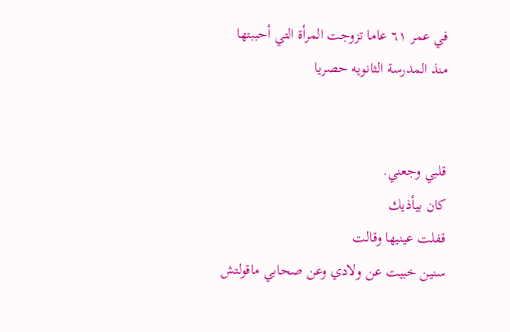في عمر ٦١ عاما تزوجت المرأة التي أحببتها منذ المدرسة الثانويه حصريا


قلبي وجعني.
كان بيأذيك
قفلت عينيها وقالت
سنين خبيت عن ولادي وعن صحابي ماقولتش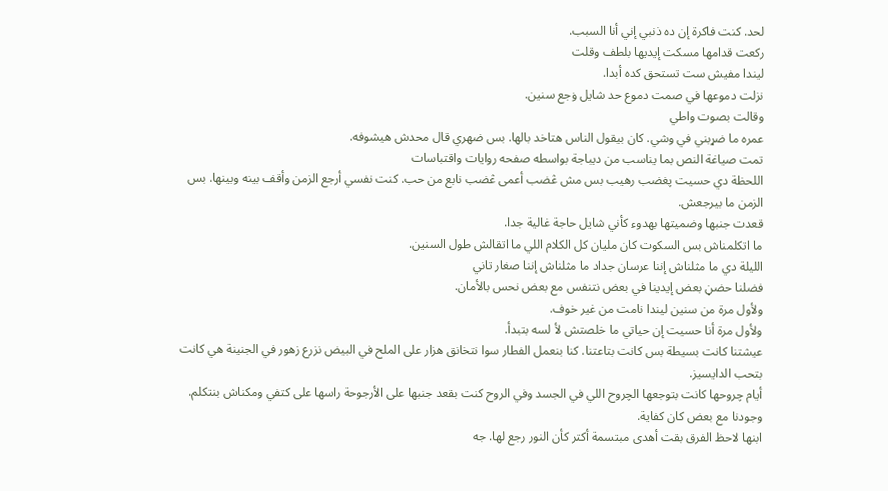لحد. كنت فاكرة إن ده ذنبي إني أنا السبب.
ركعت قدامها مسكت إيديها بلطف وقلت
ليندا مفيش ست تستحق كده أبدا.
نزلت دموعها في صمت دموع حد شايل ۏجع سنين.
وقالت بصوت واطي
عمره ما ضړبني في وشي. كان بيقول الناس هتاخد بالها. بس ضهري قال محدش هيشوفه.
تمت صياغة النص بما يناسب من ديباجة بواسطه صفحه روايات واقتباسات
اللحظة دي حسيت پغضب رهيب بس مش ڠضب أعمى ڠضب نابع من حب. كنت نفسي أرجع الزمن وأقف بينه وبينها. بس الزمن ما بيرجعش.
قعدت جنبها وضميتها بهدوء كأني شايل حاجة غالية جدا.
ما اتكلمناش بس السكوت كان مليان كل الكلام اللي ما اتقالش طول السنين.
الليلة دي ما مثلناش إننا عرسان جداد ما مثلناش إننا صغار تاني
فضلنا حضڼ بعض إيدينا في بعض نتنفس مع بعض نحس بالأمان.
ولأول مرة من سنين ليندا نامت من غير خوف.
ولأول مرة أنا حسيت إن حياتي ما خلصتش لأ لسه بتبدأ.
عيشتنا كانت بسيطة بس كانت بتاعتنا. كنا بنعمل الفطار سوا نتخانق هزار على الملح في البيض نزرع زهور في الجنينة هي كانت بتحب الدايسيز.
أيام چروحها كانت بتوجعها الچروح اللي في الجسد وفي الروح كنت بقعد جنبها على الأرجوحة راسها على كتفي ومكناش بنتكلم. وجودنا مع بعض كان كفاية.
ابنها لاحظ الفرق بقت أهدى مبتسمة أكتر كأن النور رجع لها. جه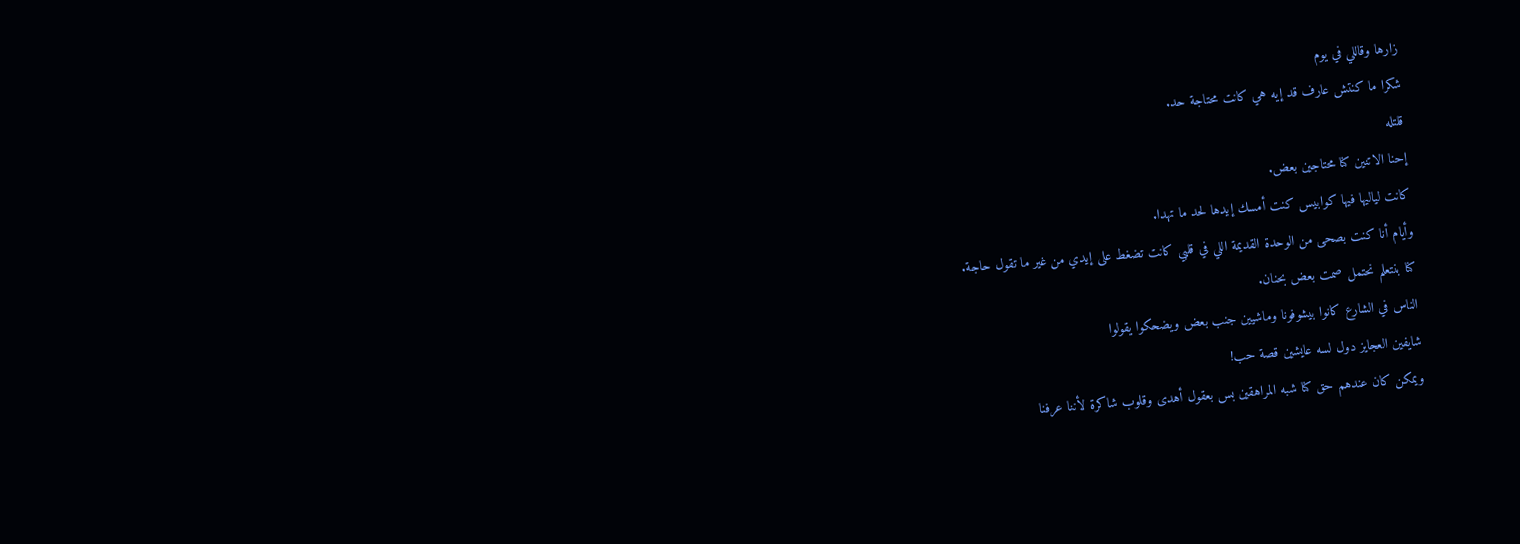زارها وقاللي في يوم
شكرا ما كنتش عارف قد إيه هي كانت محتاجة حد.
قلتله
إحنا الاتنين كنا محتاجين بعض.
كانت لياليها فيها كوابيس كنت أمسك إيدها لحد ما تهدا.
وأيام أنا كنت بصحى من الوحدة القديمة اللي في قلبي كانت تضغط على إيدي من غير ما تقول حاجة.
كنا بنتعلم نحتمل صمت بعض بحنان.
الناس في الشارع كانوا بيشوفونا وماشيين جنب بعض ويضحكوا يقولوا
شايفين العجايز دول لسه عايشين قصة حب!
ويمكن كان عندهم حق كنا شبه المراهقين بس بعقول أهدى وقلوب شاكرة لأننا عرفنا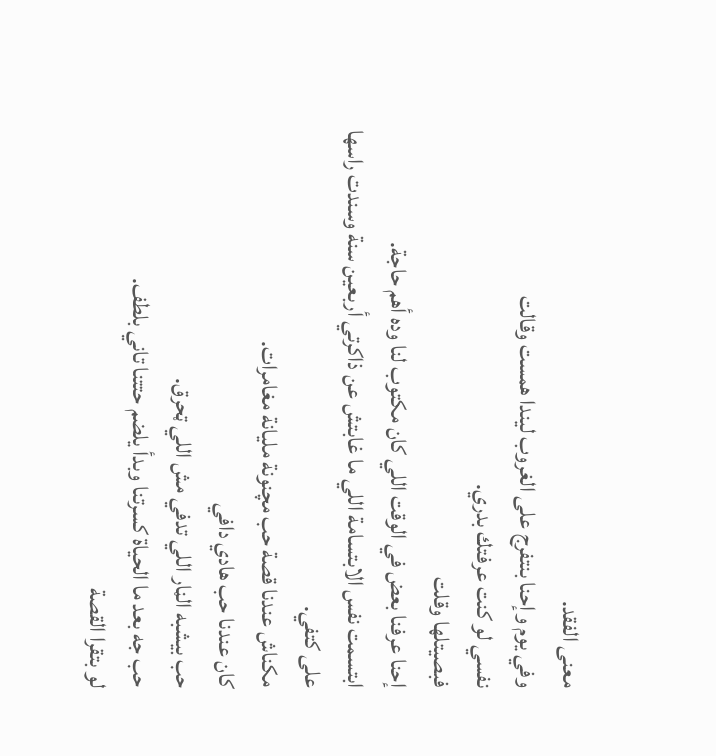معنى الفقد.
وفي يوم وإحنا بنتفرج على الغروب ليندا همست وقالت
نفسي لو كنت عرفتك بدري.
فبصيتلها وقلت
إحنا عرفنا بعض في الوقت اللي كان مكتوب لنا وده أهم حاجة.
ابتسمت نفس الابتسامة اللي ما غابتش عن ذاكرتي أربعين سنة وسندت راسها على كتفي.
مكناش عندنا قصة حب مچنونة مليانة مغامرات.
كان عندنا حب هادي دافي
حب بيشبه الڼار اللي تدفي مش اللي ټحرق.
حب جه بعد ما الحياة كسرتنا وبدأ يلضم حتتنا تاني بلطف.
لو بتقرا القصة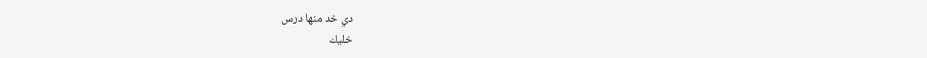دي خد منها درس
خليك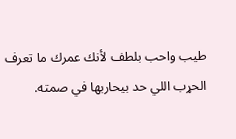طيب واحب بلطف لأنك عمرك ما تعرف الحړب اللي حد بيحاربها في صمته.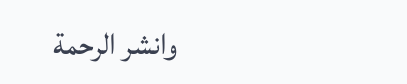وانشر الرحمة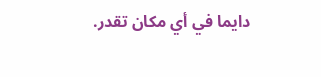دايما في أي مكان تقدر.